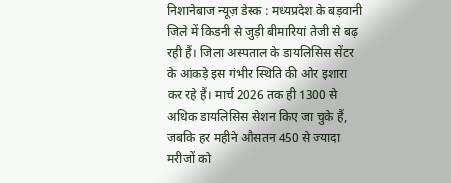निशानेबाज न्यूज़ डेस्क : मध्यप्रदेश के बड़वानी जिले में किडनी से जुड़ी बीमारियां तेजी से बढ़ रही हैं। जिला अस्पताल के डायलिसिस सेंटर के आंकड़े इस गंभीर स्थिति की ओर इशारा कर रहे हैं। मार्च 2026 तक ही 1300 से अधिक डायलिसिस सेशन किए जा चुके हैं, जबकि हर महीने औसतन 450 से ज्यादा मरीजों को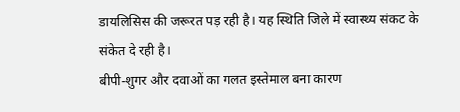डायलिसिस की जरूरत पड़ रही है। यह स्थिति जिले में स्वास्थ्य संकट के संकेत दे रही है।
बीपी-शुगर और दवाओं का गलत इस्तेमाल बना कारण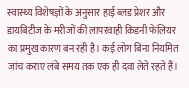स्वास्थ्य विशेषज्ञों के अनुसार हाई ब्लड प्रेशर और डायबिटीज के मरीजों की लापरवाही किडनी फेलियर का प्रमुख कारण बन रही है। कई लोग बिना नियमित जांच कराए लंबे समय तक एक ही दवा लेते रहते हैं।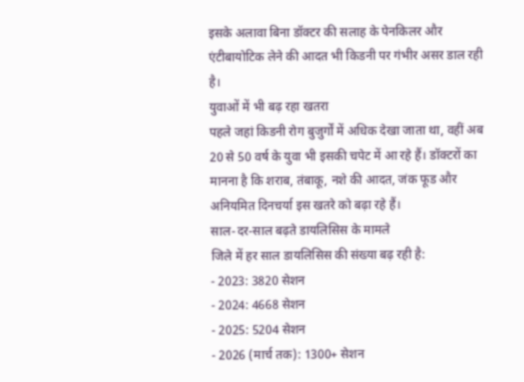इसके अलावा बिना डॉक्टर की सलाह के पेनकिलर और एंटीबायोटिक लेने की आदत भी किडनी पर गंभीर असर डाल रही है।
युवाओं में भी बढ़ रहा खतरा
पहले जहां किडनी रोग बुजुर्गों में अधिक देखा जाता था, वहीं अब 20 से 50 वर्ष के युवा भी इसकी चपेट में आ रहे हैं। डॉक्टरों का मानना है कि शराब, तंबाकू, नशे की आदत, जंक फूड और अनियमित दिनचर्या इस खतरे को बढ़ा रहे हैं।
साल-दर-साल बढ़ते डायलिसिस के मामले
जिले में हर साल डायलिसिस की संख्या बढ़ रही है:
- 2023: 3820 सेशन
- 2024: 4668 सेशन
- 2025: 5204 सेशन
- 2026 (मार्च तक): 1300+ सेशन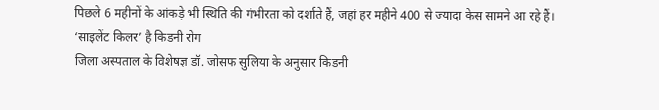पिछले 6 महीनों के आंकड़े भी स्थिति की गंभीरता को दर्शाते हैं, जहां हर महीने 400 से ज्यादा केस सामने आ रहे हैं।
‘साइलेंट किलर’ है किडनी रोग
जिला अस्पताल के विशेषज्ञ डॉ. जोसफ सुलिया के अनुसार किडनी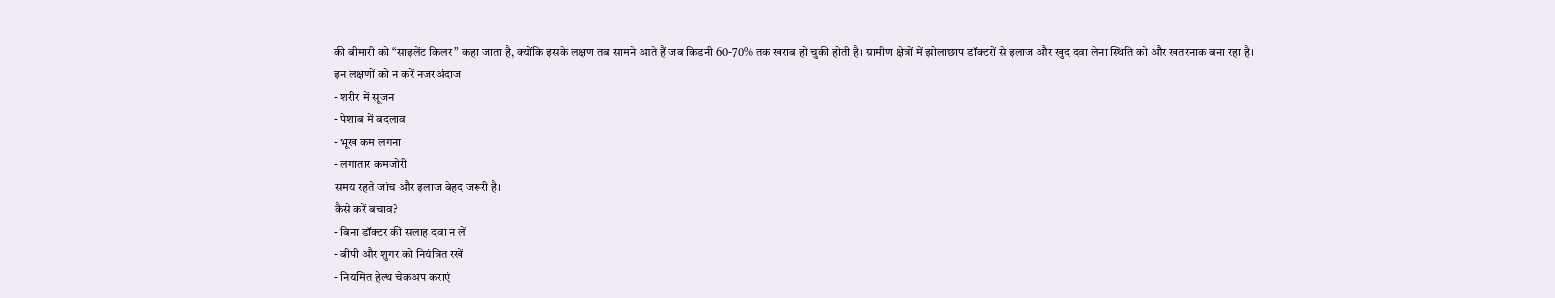की बीमारी को “साइलेंट किलर” कहा जाता है, क्योंकि इसके लक्षण तब सामने आते हैं जब किडनी 60-70% तक खराब हो चुकी होती है। ग्रामीण क्षेत्रों में झोलाछाप डॉक्टरों से इलाज और खुद दवा लेना स्थिति को और खतरनाक बना रहा है।
इन लक्षणों को न करें नजरअंदाज
- शरीर में सूजन
- पेशाब में बदलाव
- भूख कम लगना
- लगातार कमजोरी
समय रहते जांच और इलाज बेहद जरूरी है।
कैसे करें बचाव?
- बिना डॉक्टर की सलाह दवा न लें
- बीपी और शुगर को नियंत्रित रखें
- नियमित हेल्थ चेकअप कराएं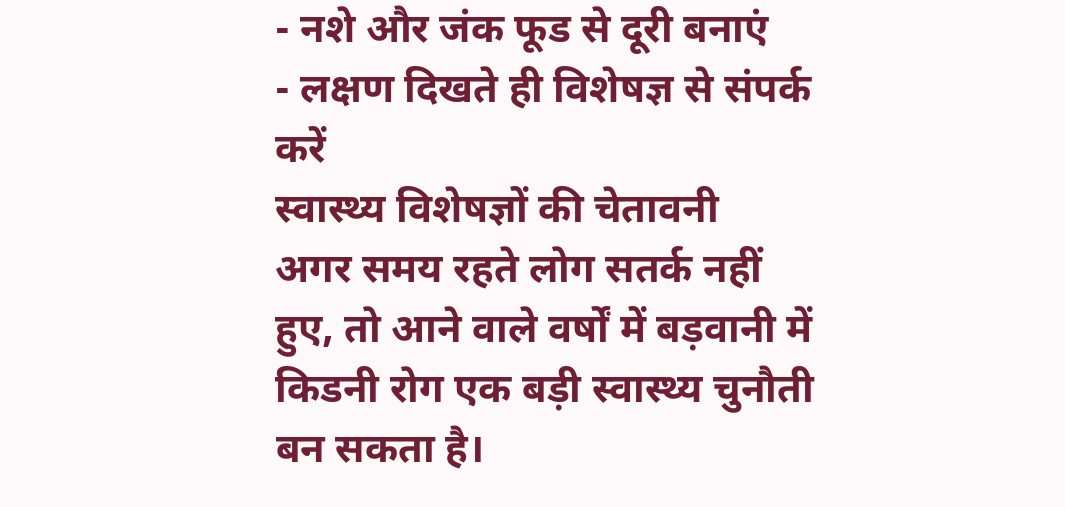- नशे और जंक फूड से दूरी बनाएं
- लक्षण दिखते ही विशेषज्ञ से संपर्क करें
स्वास्थ्य विशेषज्ञों की चेतावनी
अगर समय रहते लोग सतर्क नहीं हुए, तो आने वाले वर्षों में बड़वानी में किडनी रोग एक बड़ी स्वास्थ्य चुनौती बन सकता है।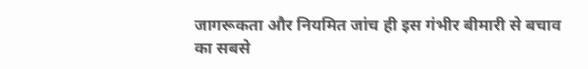जागरूकता और नियमित जांच ही इस गंभीर बीमारी से बचाव का सबसे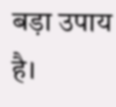बड़ा उपाय है।